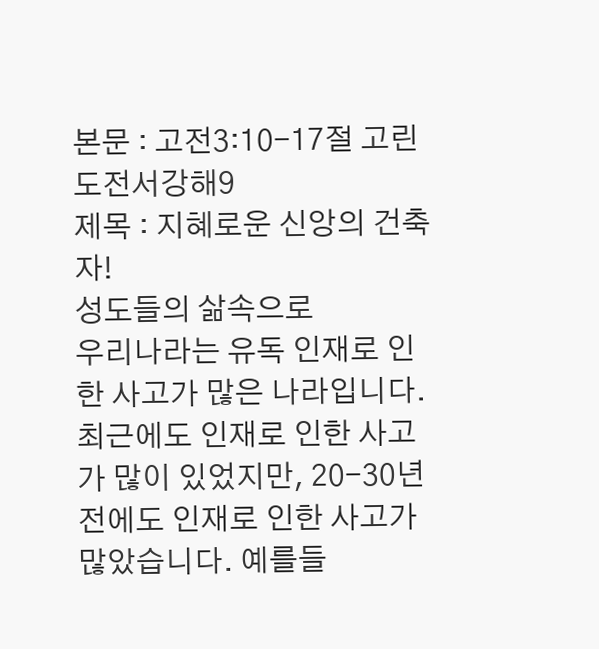본문 : 고전3:10-17절 고린도전서강해9
제목 : 지혜로운 신앙의 건축자!
성도들의 삶속으로
우리나라는 유독 인재로 인한 사고가 많은 나라입니다. 최근에도 인재로 인한 사고가 많이 있었지만, 20-30년 전에도 인재로 인한 사고가 많았습니다. 예를들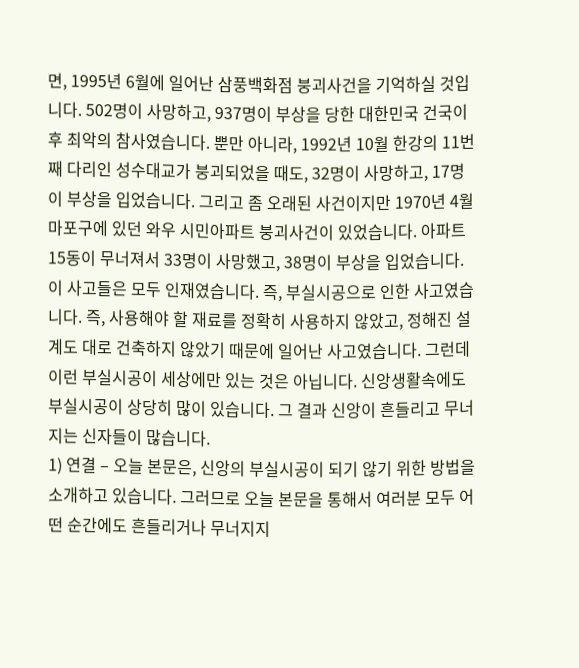면, 1995년 6월에 일어난 삼풍백화점 붕괴사건을 기억하실 것입니다. 502명이 사망하고, 937명이 부상을 당한 대한민국 건국이후 최악의 참사였습니다. 뿐만 아니라, 1992년 10월 한강의 11번째 다리인 성수대교가 붕괴되었을 때도, 32명이 사망하고, 17명이 부상을 입었습니다. 그리고 좀 오래된 사건이지만 1970년 4월 마포구에 있던 와우 시민아파트 붕괴사건이 있었습니다. 아파트 15동이 무너져서 33명이 사망했고, 38명이 부상을 입었습니다. 이 사고들은 모두 인재였습니다. 즉, 부실시공으로 인한 사고였습니다. 즉, 사용해야 할 재료를 정확히 사용하지 않았고, 정해진 설계도 대로 건축하지 않았기 때문에 일어난 사고였습니다. 그런데 이런 부실시공이 세상에만 있는 것은 아닙니다. 신앙생활속에도 부실시공이 상당히 많이 있습니다. 그 결과 신앙이 흔들리고 무너지는 신자들이 많습니다.
1) 연결 – 오늘 본문은, 신앙의 부실시공이 되기 않기 위한 방법을 소개하고 있습니다. 그러므로 오늘 본문을 통해서 여러분 모두 어떤 순간에도 흔들리거나 무너지지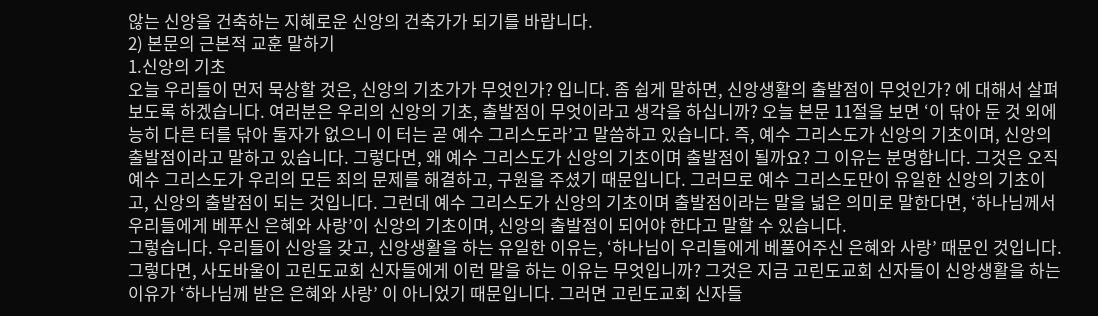않는 신앙을 건축하는 지혜로운 신앙의 건축가가 되기를 바랍니다.
2) 본문의 근본적 교훈 말하기
1.신앙의 기초
오늘 우리들이 먼저 묵상할 것은, 신앙의 기초가가 무엇인가? 입니다. 좀 쉽게 말하면, 신앙생활의 출발점이 무엇인가? 에 대해서 살펴보도록 하겠습니다. 여러분은 우리의 신앙의 기초, 출발점이 무엇이라고 생각을 하십니까? 오늘 본문 11절을 보면 ‘이 닦아 둔 것 외에 능히 다른 터를 닦아 둘자가 없으니 이 터는 곧 예수 그리스도라’고 말씀하고 있습니다. 즉, 예수 그리스도가 신앙의 기초이며, 신앙의 출발점이라고 말하고 있습니다. 그렇다면, 왜 예수 그리스도가 신앙의 기초이며 출발점이 될까요? 그 이유는 분명합니다. 그것은 오직 예수 그리스도가 우리의 모든 죄의 문제를 해결하고, 구원을 주셨기 때문입니다. 그러므로 예수 그리스도만이 유일한 신앙의 기초이고, 신앙의 출발점이 되는 것입니다. 그런데 예수 그리스도가 신앙의 기초이며 출발점이라는 말을 넓은 의미로 말한다면, ‘하나님께서 우리들에게 베푸신 은혜와 사랑’이 신앙의 기초이며, 신앙의 출발점이 되어야 한다고 말할 수 있습니다.
그렇습니다. 우리들이 신앙을 갖고, 신앙생활을 하는 유일한 이유는, ‘하나님이 우리들에게 베풀어주신 은혜와 사랑’ 때문인 것입니다. 그렇다면, 사도바울이 고린도교회 신자들에게 이런 말을 하는 이유는 무엇입니까? 그것은 지금 고린도교회 신자들이 신앙생활을 하는 이유가 ‘하나님께 받은 은혜와 사랑’ 이 아니었기 때문입니다. 그러면 고린도교회 신자들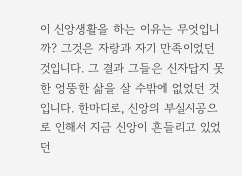이 신앙생활을 하는 이유는 무엇입니까? 그것은 자랑과 자기 만족이었던 것입니다. 그 결과 그들은 신자답지 못한 엉뚱한 삶을 살 수밖에 없었던 것입니다. 한마디로, 신앙의 부실시공으로 인해서 지금 신앙이 흔들리고 있었던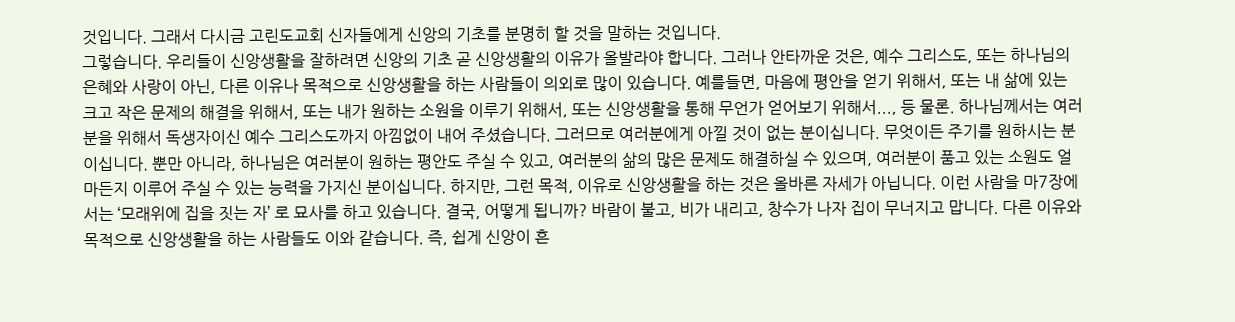것입니다. 그래서 다시금 고린도교회 신자들에게 신앙의 기초를 분명히 할 것을 말하는 것입니다.
그렇습니다. 우리들이 신앙생활을 잘하려면 신앙의 기초 곧 신앙생활의 이유가 올발라야 합니다. 그러나 안타까운 것은, 예수 그리스도, 또는 하나님의 은혜와 사랑이 아닌, 다른 이유나 목적으로 신앙생활을 하는 사람들이 의외로 많이 있습니다. 예를들면, 마음에 평안을 얻기 위해서, 또는 내 삶에 있는 크고 작은 문제의 해결을 위해서, 또는 내가 원하는 소원을 이루기 위해서, 또는 신앙생활을 통해 무언가 얻어보기 위해서..., 등 물론. 하나님께서는 여러분을 위해서 독생자이신 예수 그리스도까지 아낌없이 내어 주셨습니다. 그러므로 여러분에게 아낄 것이 없는 분이십니다. 무엇이든 주기를 원하시는 분이십니다. 뿐만 아니라, 하나님은 여러분이 원하는 평안도 주실 수 있고, 여러분의 삶의 많은 문제도 해결하실 수 있으며, 여러분이 품고 있는 소원도 얼마든지 이루어 주실 수 있는 능력을 가지신 분이십니다. 하지만, 그런 목적, 이유로 신앙생활을 하는 것은 올바른 자세가 아닙니다. 이런 사람을 마7장에서는 ‘모래위에 집을 짓는 자’ 로 묘사를 하고 있습니다. 결국, 어떻게 됩니까? 바람이 불고, 비가 내리고, 창수가 나자 집이 무너지고 맙니다. 다른 이유와 목적으로 신앙생활을 하는 사람들도 이와 같습니다. 즉, 쉽게 신앙이 흔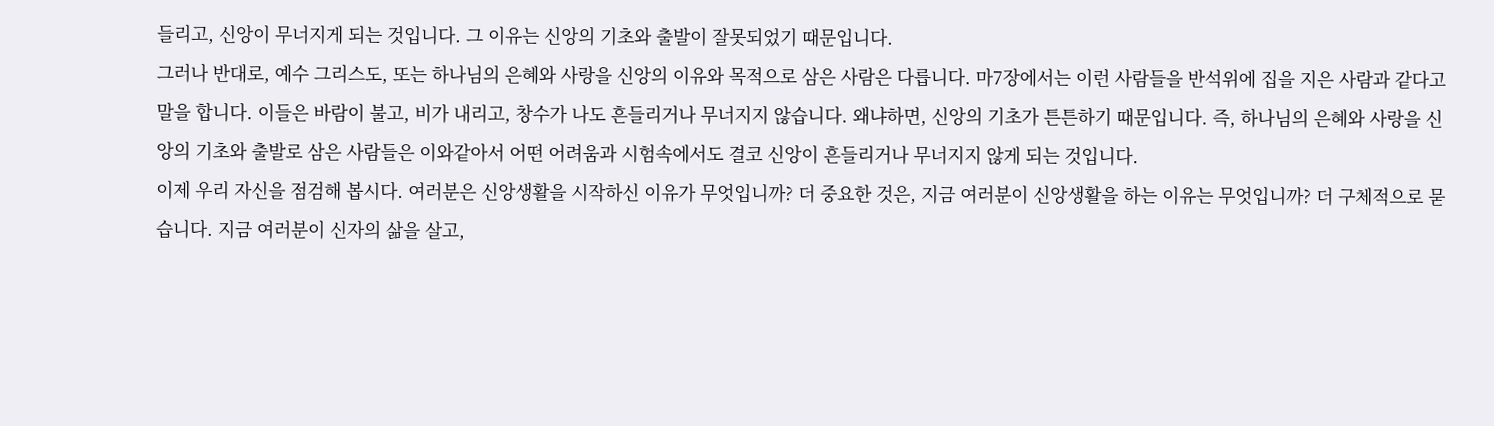들리고, 신앙이 무너지게 되는 것입니다. 그 이유는 신앙의 기초와 출발이 잘못되었기 때문입니다.
그러나 반대로, 예수 그리스도, 또는 하나님의 은혜와 사랑을 신앙의 이유와 목적으로 삼은 사람은 다릅니다. 마7장에서는 이런 사람들을 반석위에 집을 지은 사람과 같다고 말을 합니다. 이들은 바람이 불고, 비가 내리고, 창수가 나도 흔들리거나 무너지지 않습니다. 왜냐하면, 신앙의 기초가 튼튼하기 때문입니다. 즉, 하나님의 은혜와 사랑을 신앙의 기초와 출발로 삼은 사람들은 이와같아서 어떤 어려움과 시험속에서도 결코 신앙이 흔들리거나 무너지지 않게 되는 것입니다.
이제 우리 자신을 점검해 봅시다. 여러분은 신앙생활을 시작하신 이유가 무엇입니까? 더 중요한 것은, 지금 여러분이 신앙생활을 하는 이유는 무엇입니까? 더 구체적으로 묻습니다. 지금 여러분이 신자의 삶을 살고,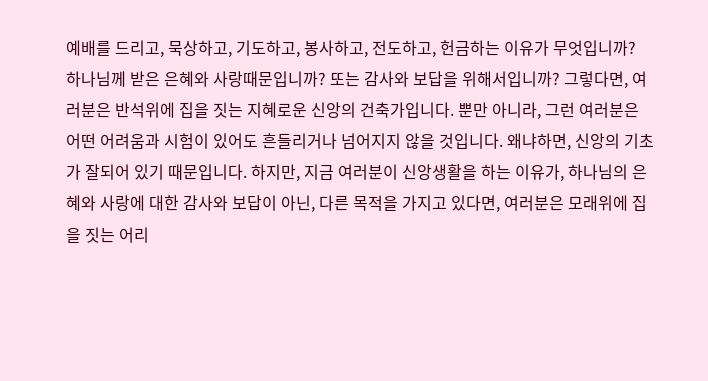예배를 드리고, 묵상하고, 기도하고, 봉사하고, 전도하고, 헌금하는 이유가 무엇입니까? 하나님께 받은 은혜와 사랑때문입니까? 또는 감사와 보답을 위해서입니까? 그렇다면, 여러분은 반석위에 집을 짓는 지혜로운 신앙의 건축가입니다. 뿐만 아니라, 그런 여러분은 어떤 어려움과 시험이 있어도 흔들리거나 넘어지지 않을 것입니다. 왜냐하면, 신앙의 기초가 잘되어 있기 때문입니다. 하지만, 지금 여러분이 신앙생활을 하는 이유가, 하나님의 은혜와 사랑에 대한 감사와 보답이 아닌, 다른 목적을 가지고 있다면, 여러분은 모래위에 집을 짓는 어리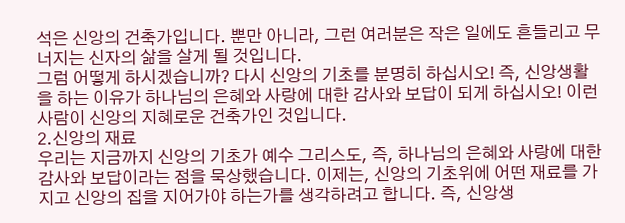석은 신앙의 건축가입니다. 뿐만 아니라, 그런 여러분은 작은 일에도 흔들리고 무너지는 신자의 삶을 살게 될 것입니다.
그럼 어떻게 하시겠습니까? 다시 신앙의 기초를 분명히 하십시오! 즉, 신앙생활을 하는 이유가 하나님의 은혜와 사랑에 대한 감사와 보답이 되게 하십시오! 이런 사람이 신앙의 지혜로운 건축가인 것입니다.
2.신앙의 재료
우리는 지금까지 신앙의 기초가 예수 그리스도, 즉, 하나님의 은혜와 사랑에 대한 감사와 보답이라는 점을 묵상했습니다. 이제는, 신앙의 기초위에 어떤 재료를 가지고 신앙의 집을 지어가야 하는가를 생각하려고 합니다. 즉, 신앙생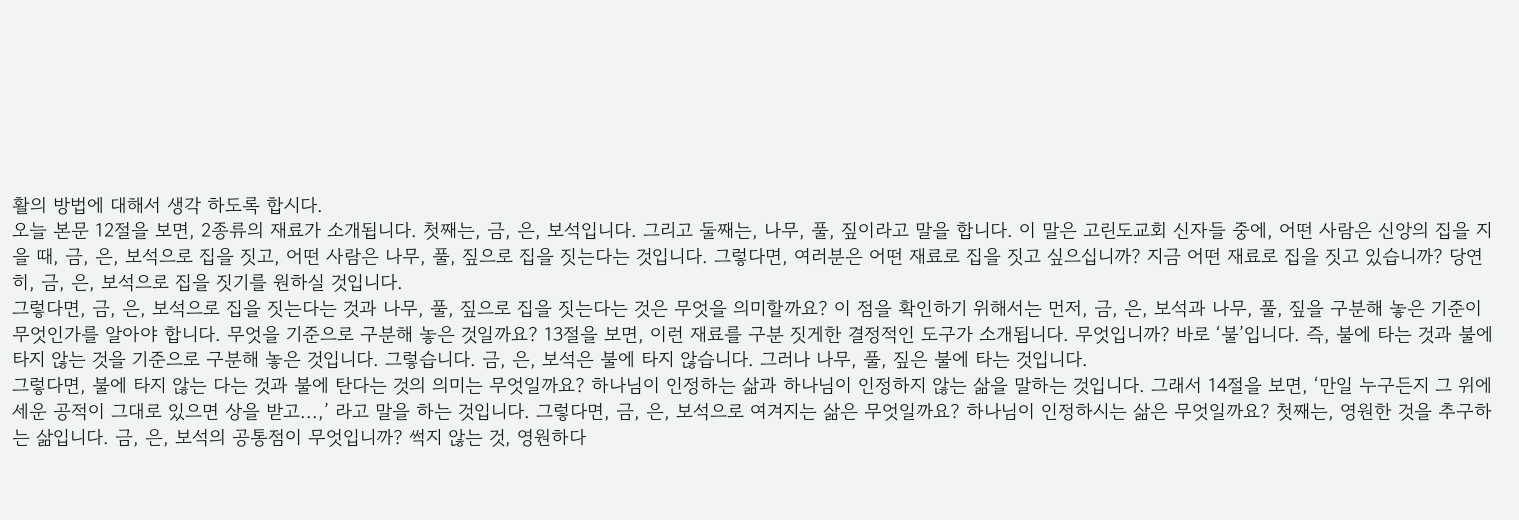활의 방법에 대해서 생각 하도록 합시다.
오늘 본문 12절을 보면, 2종류의 재료가 소개됩니다. 첫째는, 금, 은, 보석입니다. 그리고 둘째는, 나무, 풀, 짚이라고 말을 합니다. 이 말은 고린도교회 신자들 중에, 어떤 사람은 신앙의 집을 지을 때, 금, 은, 보석으로 집을 짓고, 어떤 사람은 나무, 풀, 짚으로 집을 짓는다는 것입니다. 그렇다면, 여러분은 어떤 재료로 집을 짓고 싶으십니까? 지금 어떤 재료로 집을 짓고 있습니까? 당연히, 금, 은, 보석으로 집을 짓기를 원하실 것입니다.
그렇다면, 금, 은, 보석으로 집을 짓는다는 것과 나무, 풀, 짚으로 집을 짓는다는 것은 무엇을 의미할까요? 이 점을 확인하기 위해서는 먼저, 금, 은, 보석과 나무, 풀, 짚을 구분해 놓은 기준이 무엇인가를 알아야 합니다. 무엇을 기준으로 구분해 놓은 것일까요? 13절을 보면, 이런 재료를 구분 짓게한 결정적인 도구가 소개됩니다. 무엇입니까? 바로 ‘불’입니다. 즉, 불에 타는 것과 불에 타지 않는 것을 기준으로 구분해 놓은 것입니다. 그렇습니다. 금, 은, 보석은 불에 타지 않습니다. 그러나 나무, 풀, 짚은 불에 타는 것입니다.
그렇다면, 불에 타지 않는 다는 것과 불에 탄다는 것의 의미는 무엇일까요? 하나님이 인정하는 삶과 하나님이 인정하지 않는 삶을 말하는 것입니다. 그래서 14절을 보면, ‘만일 누구든지 그 위에 세운 공적이 그대로 있으면 상을 받고...,’ 라고 말을 하는 것입니다. 그렇다면, 금, 은, 보석으로 여겨지는 삶은 무엇일까요? 하나님이 인정하시는 삶은 무엇일까요? 첫째는, 영원한 것을 추구하는 삶입니다. 금, 은, 보석의 공통점이 무엇입니까? 썩지 않는 것, 영원하다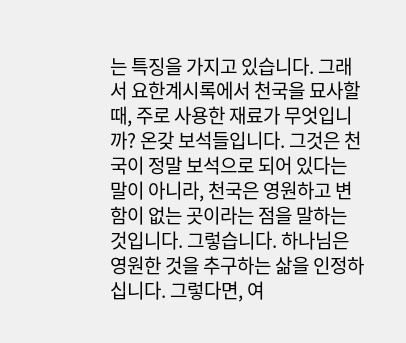는 특징을 가지고 있습니다. 그래서 요한계시록에서 천국을 묘사할 때, 주로 사용한 재료가 무엇입니까? 온갖 보석들입니다. 그것은 천국이 정말 보석으로 되어 있다는 말이 아니라, 천국은 영원하고 변함이 없는 곳이라는 점을 말하는 것입니다. 그렇습니다. 하나님은 영원한 것을 추구하는 삶을 인정하십니다. 그렇다면, 여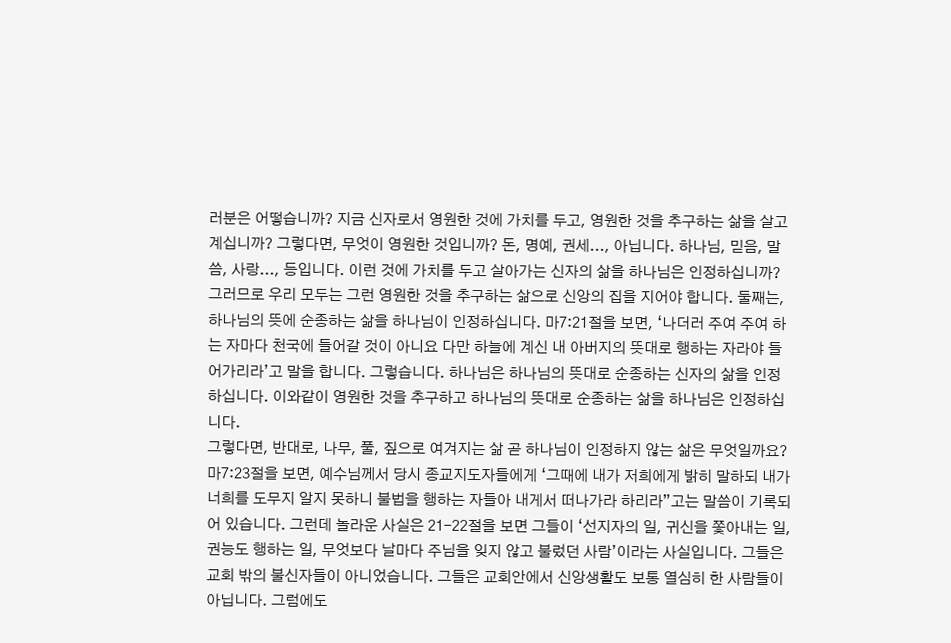러분은 어떻습니까? 지금 신자로서 영원한 것에 가치를 두고, 영원한 것을 추구하는 삶을 살고 계십니까? 그렇다면, 무엇이 영원한 것입니까? 돈, 명예, 권세..., 아닙니다. 하나님, 믿음, 말씀, 사랑..., 등입니다. 이런 것에 가치를 두고 살아가는 신자의 삶을 하나님은 인정하십니까? 그러므로 우리 모두는 그런 영원한 것을 추구하는 삶으로 신앙의 집을 지어야 합니다. 둘째는, 하나님의 뜻에 순종하는 삶을 하나님이 인정하십니다. 마7:21절을 보면, ‘나더러 주여 주여 하는 자마다 천국에 들어갈 것이 아니요 다만 하늘에 계신 내 아버지의 뜻대로 행하는 자라야 들어가리라’고 말을 합니다. 그렇습니다. 하나님은 하나님의 뜻대로 순종하는 신자의 삶을 인정하십니다. 이와같이 영원한 것을 추구하고 하나님의 뜻대로 순종하는 삶을 하나님은 인정하십니다.
그렇다면, 반대로, 나무, 풀, 짚으로 여겨지는 삶 곧 하나님이 인정하지 않는 삶은 무엇일까요? 마7:23절을 보면, 예수님께서 당시 종교지도자들에게 ‘그때에 내가 저희에게 밝히 말하되 내가 너희를 도무지 알지 못하니 불법을 행하는 자들아 내게서 떠나가라 하리라”고는 말씀이 기록되어 있습니다. 그런데 놀라운 사실은 21-22절을 보면 그들이 ‘선지자의 일, 귀신을 쫓아내는 일, 권능도 행하는 일, 무엇보다 날마다 주님을 잊지 않고 불렀던 사람’이라는 사실입니다. 그들은 교회 밖의 불신자들이 아니었습니다. 그들은 교회안에서 신앙생활도 보통 열심히 한 사람들이 아닙니다. 그럼에도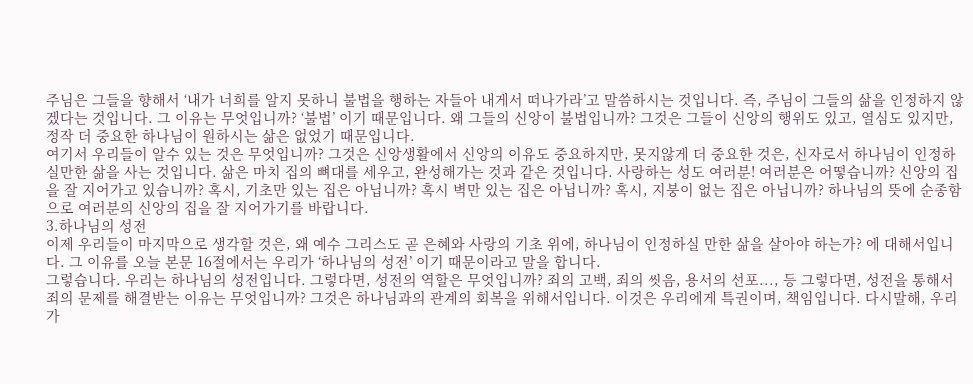주님은 그들을 향해서 ‘내가 너희를 알지 못하니 불법을 행하는 자들아 내게서 떠나가라’고 말씀하시는 것입니다. 즉, 주님이 그들의 삶을 인정하지 않겠다는 것입니다. 그 이유는 무엇입니까? ‘불법’ 이기 때문입니다. 왜 그들의 신앙이 불법입니까? 그것은 그들이 신앙의 행위도 있고, 열심도 있지만, 정작 더 중요한 하나님이 원하시는 삶은 없었기 때문입니다.
여기서 우리들이 알수 있는 것은 무엇입니까? 그것은 신앙생활에서 신앙의 이유도 중요하지만, 못지않게 더 중요한 것은, 신자로서 하나님이 인정하실만한 삶을 사는 것입니다. 삶은 마치 집의 뼈대를 세우고, 완성해가는 것과 같은 것입니다. 사랑하는 성도 여러분! 여러분은 어떻습니까? 신앙의 집을 잘 지어가고 있습니까? 혹시, 기초만 있는 집은 아닙니까? 혹시 벽만 있는 집은 아닙니까? 혹시, 지붕이 없는 집은 아닙니까? 하나님의 뜻에 순종함으로 여러분의 신앙의 집을 잘 지어가기를 바랍니다.
3.하나님의 성전
이제 우리들이 마지막으로 생각할 것은, 왜 예수 그리스도 곧 은혜와 사랑의 기초 위에, 하나님이 인정하실 만한 삶을 살아야 하는가? 에 대해서입니다. 그 이유를 오늘 본문 16절에서는 우리가 ‘하나님의 성전’ 이기 때문이라고 말을 합니다.
그렇습니다. 우리는 하나님의 성전입니다. 그렇다면, 성전의 역할은 무엇입니까? 죄의 고백, 죄의 씻음, 용서의 선포..., 등 그렇다면, 성전을 통해서 죄의 문제를 해결받는 이유는 무엇입니까? 그것은 하나님과의 관계의 회복을 위해서입니다. 이것은 우리에게 특권이며, 책임입니다. 다시말해, 우리가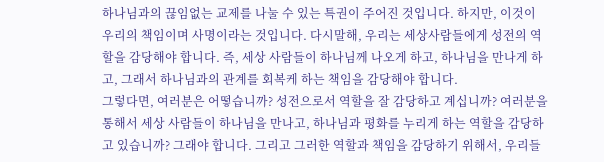하나님과의 끊임없는 교제를 나눌 수 있는 특권이 주어진 것입니다. 하지만, 이것이 우리의 책임이며 사명이라는 것입니다. 다시말해, 우리는 세상사람들에게 성전의 역할을 감당해야 합니다. 즉, 세상 사람들이 하나님께 나오게 하고, 하나님을 만나게 하고, 그래서 하나님과의 관계를 회복케 하는 책임을 감당해야 합니다.
그렇다면, 여러분은 어떻습니까? 성전으로서 역할을 잘 감당하고 계십니까? 여러분을 통해서 세상 사람들이 하나님을 만나고, 하나님과 평화를 누리게 하는 역할을 감당하고 있습니까? 그래야 합니다. 그리고 그러한 역할과 책임을 감당하기 위해서, 우리들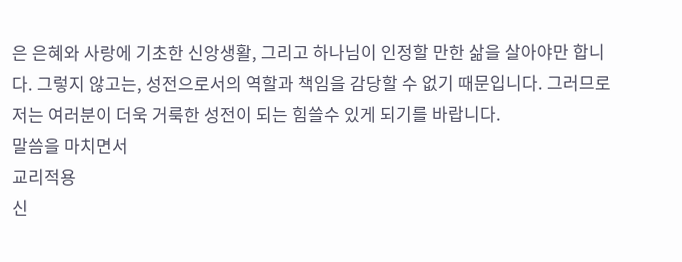은 은혜와 사랑에 기초한 신앙생활, 그리고 하나님이 인정할 만한 삶을 살아야만 합니다. 그렇지 않고는, 성전으로서의 역할과 책임을 감당할 수 없기 때문입니다. 그러므로 저는 여러분이 더욱 거룩한 성전이 되는 힘쓸수 있게 되기를 바랍니다.
말씀을 마치면서
교리적용
신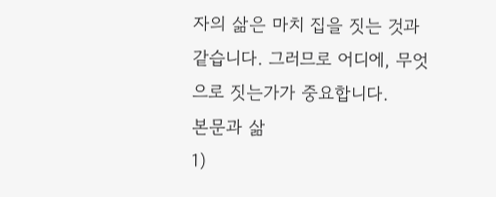자의 삶은 마치 집을 짓는 것과 같습니다. 그러므로 어디에, 무엇으로 짓는가가 중요합니다.
본문과 삶
1)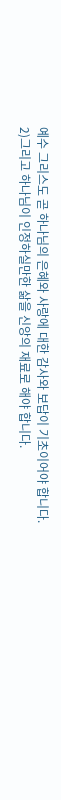예수 그리스도 곧 하나님의 은혜와 사랑에 대한 감사와 보답이 기초이어야 합니다.
2)그리고 하나님이 인정하실만한 삶을 신앙의 재료로 해야 합니다.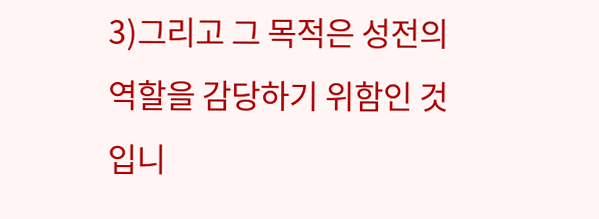3)그리고 그 목적은 성전의 역할을 감당하기 위함인 것입니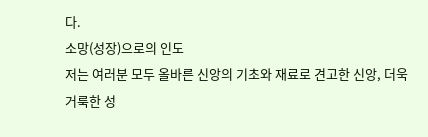다.
소망(성장)으로의 인도
저는 여러분 모두 올바른 신앙의 기초와 재료로 견고한 신앙, 더욱 거룩한 성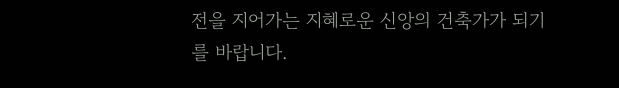전을 지어가는 지혜로운 신앙의 건축가가 되기를 바랍니다.